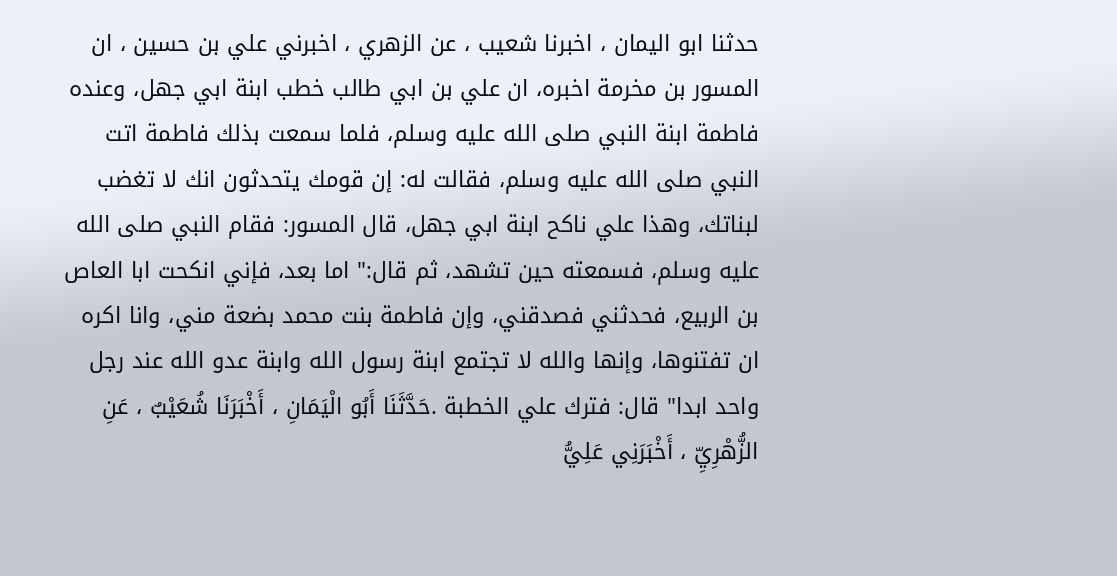حدثنا ابو اليمان ، اخبرنا شعيب ، عن الزهري ، اخبرني علي بن حسين ، ان المسور بن مخرمة اخبره، ان علي بن ابي طالب خطب ابنة ابي جهل، وعنده فاطمة ابنة النبي صلى الله عليه وسلم، فلما سمعت بذلك فاطمة اتت النبي صلى الله عليه وسلم، فقالت له: إن قومك يتحدثون انك لا تغضب لبناتك، وهذا علي ناكح ابنة ابي جهل، قال المسور: فقام النبي صلى الله عليه وسلم، فسمعته حين تشهد، ثم قال:" اما بعد، فإني انكحت ابا العاص بن الربيع، فحدثني فصدقني، وإن فاطمة بنت محمد بضعة مني، وانا اكره ان تفتنوها، وإنها والله لا تجتمع ابنة رسول الله وابنة عدو الله عند رجل واحد ابدا" قال: فترك علي الخطبة .حَدَّثَنَا أَبُو الْيَمَانِ ، أَخْبَرَنَا شُعَيْبٌ ، عَنِ الزُّهْرِيِّ ، أَخْبَرَنِي عَلِيُّ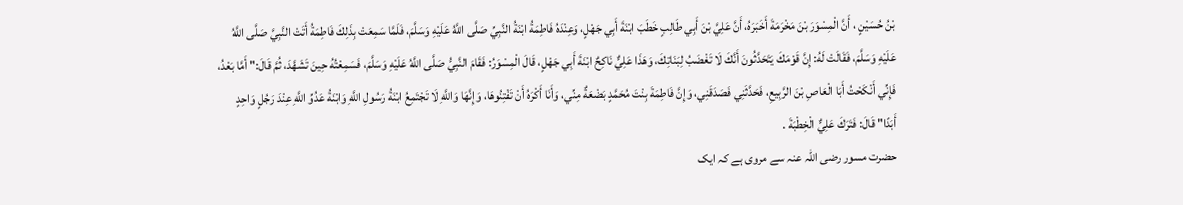بْنُ حُسَيْنٍ ، أَنَّ الْمِسْوَرَ بْنَ مَخْرَمَةَ أَخَبَرَهُ، أَنَّ عَلِيَّ بْنَ أَبِي طَالِبٍ خَطَبَ ابْنَةَ أَبِي جَهْلٍ، وَعِنْدَهُ فَاطِمَةُ ابْنَةُ النَّبِيِّ صَلَّى اللَّهُ عَلَيْهِ وَسَلَّمَ، فَلَمَّا سَمِعَتْ بِذَلِكَ فَاطِمَةُ أَتَتْ النَّبِيَّ صَلَّى اللَّهُ عَلَيْهِ وَسَلَّمَ، فَقَالَتْ لَهُ: إِنَّ قَوْمَكَ يَتَحَدَّثُونَ أَنَّكَ لَا تَغْضَبُ لِبَنَاتِكَ، وَهَذَا عَلِيٌّ نَاكِحٌ ابْنَةَ أَبِي جَهْلٍ، قَالَ الْمِسْوَرُ: فَقَامَ النَّبِيُّ صَلَّى اللَّهُ عَلَيْهِ وَسَلَّمَ، فَسَمِعْتُهُ حِينَ تَشَهَّدَ، ثُمَّ قَالَ:" أَمَّا بَعْدُ، فَإِنِّي أَنْكَحْتُ أَبَا الْعَاصِ بْنَ الرَّبِيعِ، فَحَدَّثَنِي فَصَدَقَنِي، وَإِنَّ فَاطِمَةَ بِنْتَ مُحَمَّدٍ بَضْعَةٌ مِنِّي، وَأَنَا أَكْرَهُ أَنْ تَفْتِنُوهَا، وَإِنَّهَا وَاللَّهِ لَا تَجْتَمِعُ ابْنَةُ رَسُولِ اللَّهِ وَابْنَةُ عَدُوِّ اللَّهِ عِنْدَ رَجُلٍ وَاحِدٍ أَبَدًا" قَالَ: فَتَرَكَ عَلِيٌّ الْخِطْبَةَ .
حضرت مسور رضی اللہ عنہ سے مروی ہے کہ ایک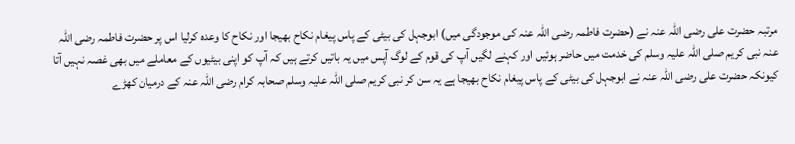مرتبہ حضرت علی رضی اللہ عنہ نے (حضرت فاطمہ رضی اللہ عنہ کی موجودگی میں) ابوجہل کی بیٹی کے پاس پیغام نکاح بھیجا اور نکاح کا وعدہ کرلیا اس پر حضرت فاطمہ رضی اللہ عنہ نبی کریم صلی اللہ علیہ وسلم کی خدمت میں حاضر ہوئیں اور کہنے لگیں آپ کی قوم کے لوگ آپس میں یہ باتیں کرتے ہیں کہ آپ کو اپنی بیٹیوں کے معاملے میں بھی غصہ نہیں آتا کیونکہ حضرت علی رضی اللہ عنہ نے ابوجہل کی بیٹی کے پاس پیغام نکاح بھیجا ہے یہ سن کر نبی کریم صلی اللہ علیہ وسلم صحابہ کرام رضی اللہ عنہ کے درمیان کھڑے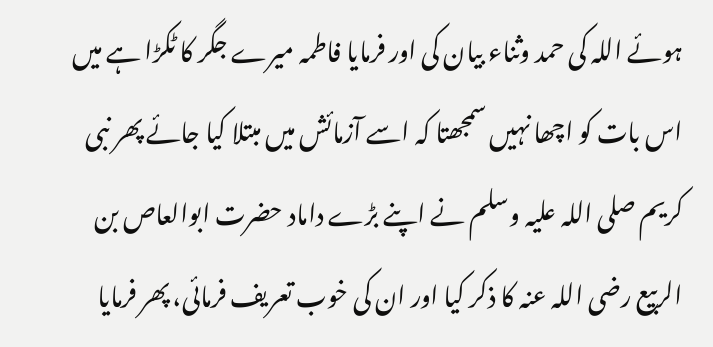ہوئے اللہ کی حمد وثناء بیان کی اور فرمایا فاطمہ میرے جگر کا ٹکڑا ہے میں اس بات کو اچھا نہیں سمجھتا کہ اسے آزمائش میں مبتلا کیا جائے پھر نبی کریم صلی اللہ علیہ وسلم نے اپنے بڑے داماد حضرت ابوالعاص بن الربیع رضی اللہ عنہ کا ذکر کیا اور ان کی خوب تعریف فرمائی، پھر فرمایا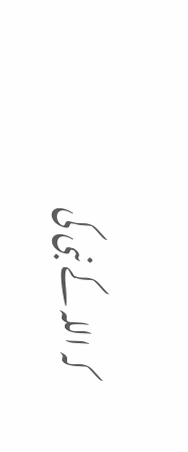کہ اللہ کے نبی کی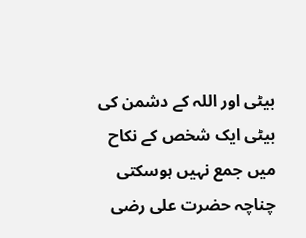بیٹی اور اللہ کے دشمن کی بیٹی ایک شخص کے نکاح میں جمع نہیں ہوسکتی چناچہ حضرت علی رضی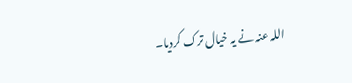اللہ عنہ نے یہ خیال ترک کردیا۔